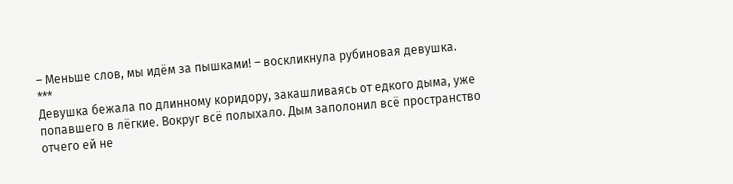– Меньше слов, мы идём за пышками! – воскликнула рубиновая девушка.
***
Девушка бежала по длинному коридору, закашливаясь от едкого дыма, уже попавшего в лёгкие. Вокруг всё полыхало. Дым заполонил всё пространство отчего ей не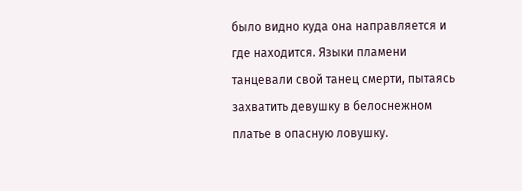было видно куда она направляется и где находится. Языки пламени танцевали свой танец смерти, пытаясь захватить девушку в белоснежном платье в опасную ловушку.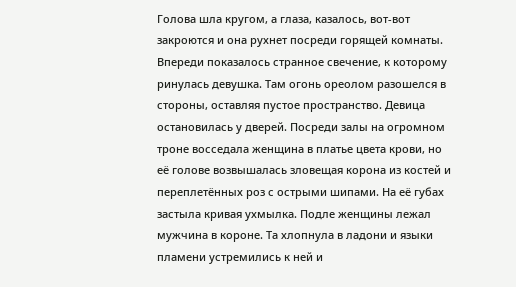Голова шла кругом, а глаза, казалось, вот-вот закроются и она рухнет посреди горящей комнаты.
Впереди показалось странное свечение, к которому ринулась девушка. Там огонь ореолом разошелся в стороны, оставляя пустое пространство. Девица остановилась у дверей. Посреди залы на огромном троне восседала женщина в платье цвета крови, но её голове возвышалась зловещая корона из костей и переплетённых роз с острыми шипами. На её губах застыла кривая ухмылка. Подле женщины лежал мужчина в короне. Та хлопнула в ладони и языки пламени устремились к ней и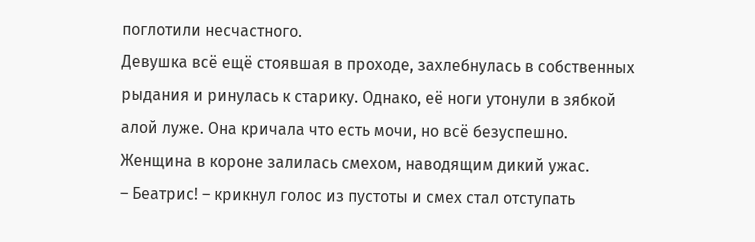поглотили несчастного.
Девушка всё ещё стоявшая в проходе, захлебнулась в собственных рыдания и ринулась к старику. Однако, её ноги утонули в зябкой алой луже. Она кричала что есть мочи, но всё безуспешно. Женщина в короне залилась смехом, наводящим дикий ужас.
– Беатрис! – крикнул голос из пустоты и смех стал отступать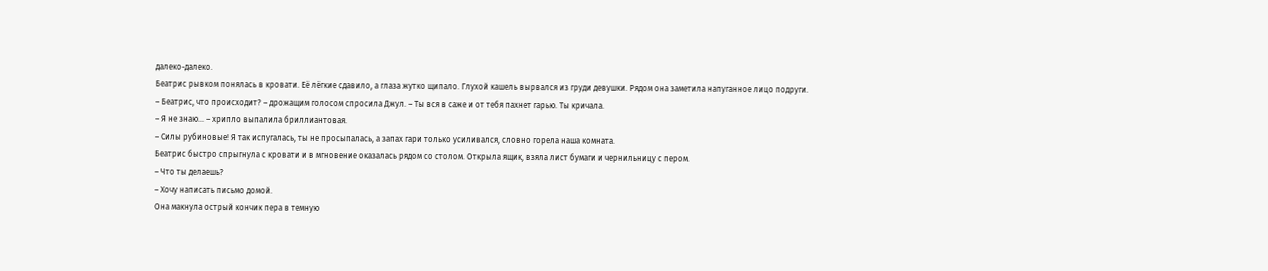далеко-далеко.
Беатрис рывком понялась в кровати. Её лёгкие сдавило, а глаза жутко щипало. Глухой кашель вырвался из груди девушки. Рядом она заметила напуганное лицо подруги.
– Беатрис, что происходит? – дрожащим голосом спросила Джул. – Ты вся в саже и от тебя пахнет гарью. Ты кричала.
– Я не знаю... – хрипло выпалила бриллиантовая.
– Силы рубиновые! Я так испугалась, ты не просыпалась, а запах гари только усиливался, словно горела наша комната.
Беатрис быстро спрыгнула с кровати и в мгновение оказалась рядом со столом. Открыла ящик, взяла лист бумаги и чернильницу с пером.
– Что ты делаешь?
– Хочу написать письмо домой.
Она макнула острый кончик пера в темную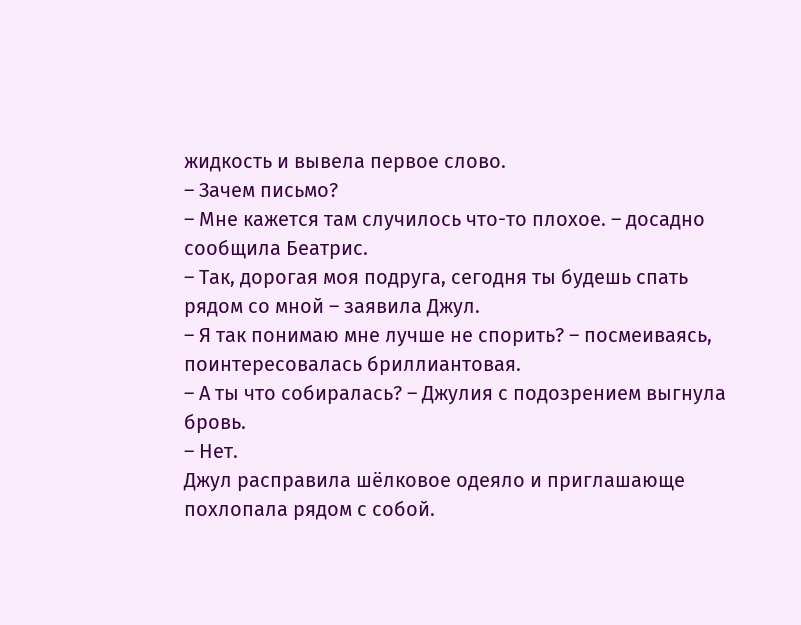жидкость и вывела первое слово.
– Зачем письмо?
– Мне кажется там случилось что-то плохое. – досадно сообщила Беатрис.
– Так, дорогая моя подруга, сегодня ты будешь спать рядом со мной – заявила Джул.
– Я так понимаю мне лучше не спорить? – посмеиваясь, поинтересовалась бриллиантовая.
– А ты что собиралась? – Джулия с подозрением выгнула бровь.
– Нет.
Джул расправила шёлковое одеяло и приглашающе похлопала рядом с собой.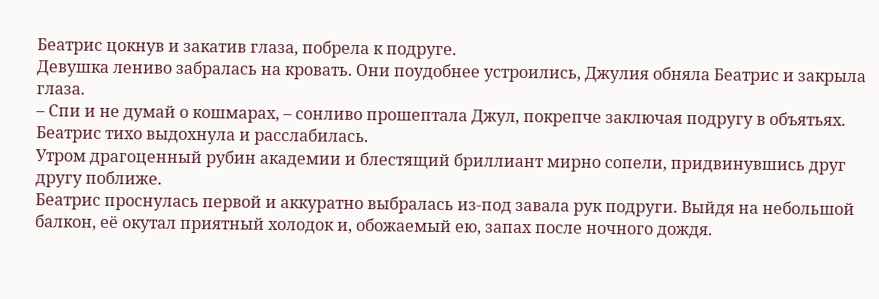Беатрис цокнув и закатив глаза, побрела к подруге.
Девушка лениво забралась на кровать. Они поудобнее устроились, Джулия обняла Беатрис и закрыла глаза.
– Спи и не думай о кошмарах, – сонливо прошептала Джул, покрепче заключая подругу в объятьях.
Беатрис тихо выдохнула и расслабилась.
Утром драгоценный рубин академии и блестящий бриллиант мирно сопели, придвинувшись друг другу поближе.
Беатрис проснулась первой и аккуратно выбралась из-под завала рук подруги. Выйдя на небольшой балкон, её окутал приятный холодок и, обожаемый ею, запах после ночного дождя.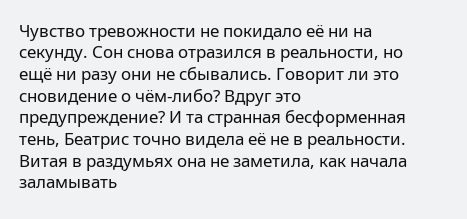Чувство тревожности не покидало её ни на секунду. Сон снова отразился в реальности, но ещё ни разу они не сбывались. Говорит ли это сновидение о чём-либо? Вдруг это предупреждение? И та странная бесформенная тень, Беатрис точно видела её не в реальности.
Витая в раздумьях она не заметила, как начала заламывать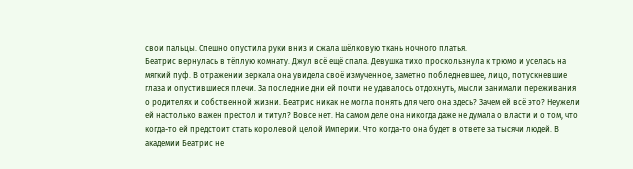свои пальцы. Спешно опустила руки вниз и сжала шёлковую ткань ночного платья.
Беатрис вернулась в тёплую комнату. Джул всё ещё спала. Девушка тихо проскользнула к трюмо и уселась на мягкий пуф. В отражении зеркала она увидела своё измученное, заметно побледневшее, лицо, потускневшие глаза и опустившиеся плечи. За последние дни ей почти не удавалось отдохнуть, мысли занимали переживания о родителях и собственной жизни. Беатрис никак не могла понять для чего она здесь? Зачем ей всё это? Неужели ей настолько важен престол и титул? Вовсе нет. На самом деле она никогда даже не думала о власти и о том, что когда-то ей предстоит стать королевой целой Империи. Что когда-то она будет в ответе за тысячи людей. В академии Беатрис не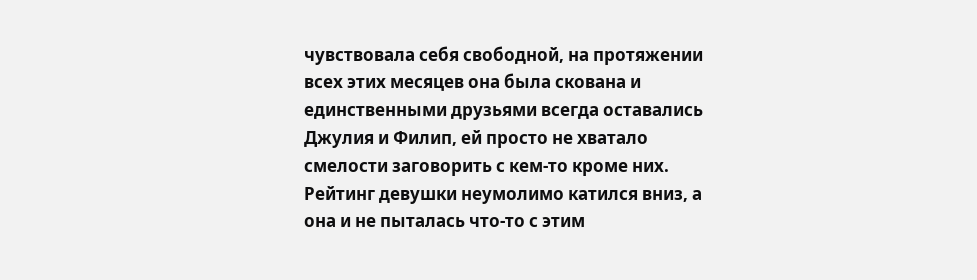чувствовала себя свободной, на протяжении всех этих месяцев она была скована и единственными друзьями всегда оставались Джулия и Филип, ей просто не хватало смелости заговорить с кем-то кроме них.
Рейтинг девушки неумолимо катился вниз, а она и не пыталась что-то с этим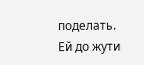поделать. Ей до жути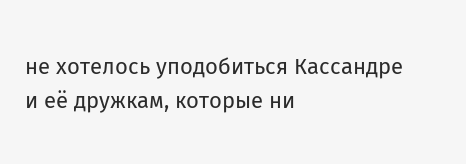не хотелось уподобиться Кассандре и её дружкам, которые ни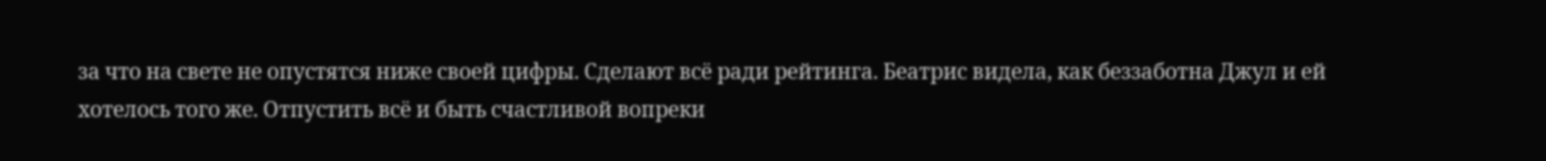за что на свете не опустятся ниже своей цифры. Сделают всё ради рейтинга. Беатрис видела, как беззаботна Джул и ей хотелось того же. Отпустить всё и быть счастливой вопреки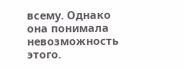всему. Однако она понимала невозможность этого.